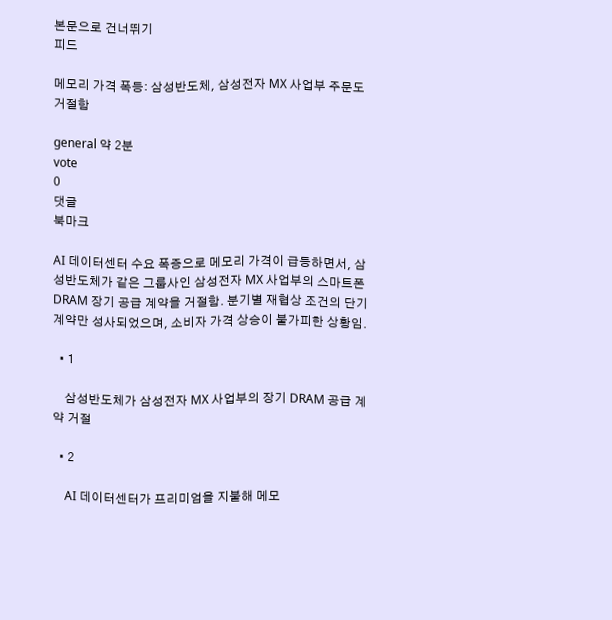본문으로 건너뛰기
피드

메모리 가격 폭등: 삼성반도체, 삼성전자 MX 사업부 주문도 거절함

general 약 2분
vote
0
댓글
북마크

AI 데이터센터 수요 폭증으로 메모리 가격이 급등하면서, 삼성반도체가 같은 그룹사인 삼성전자 MX 사업부의 스마트폰 DRAM 장기 공급 계약을 거절함. 분기별 재협상 조건의 단기 계약만 성사되었으며, 소비자 가격 상승이 불가피한 상황임.

  • 1

    삼성반도체가 삼성전자 MX 사업부의 장기 DRAM 공급 계약 거절

  • 2

    AI 데이터센터가 프리미엄을 지불해 메모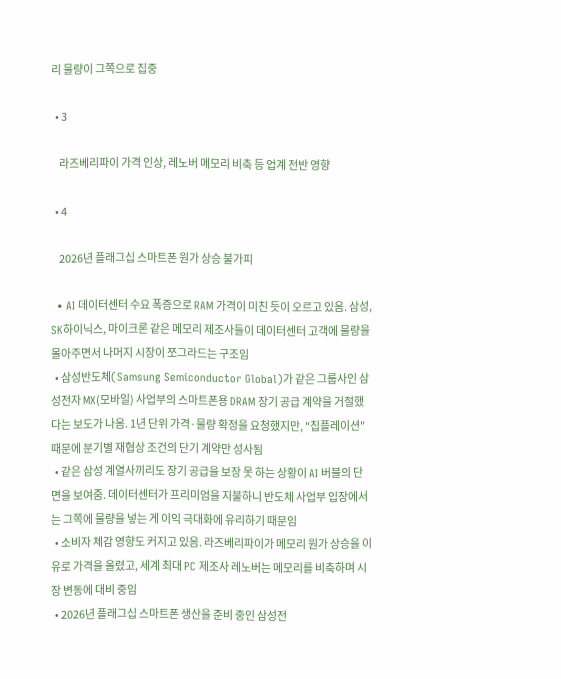리 물량이 그쪽으로 집중

  • 3

    라즈베리파이 가격 인상, 레노버 메모리 비축 등 업계 전반 영향

  • 4

    2026년 플래그십 스마트폰 원가 상승 불가피

  • AI 데이터센터 수요 폭증으로 RAM 가격이 미친 듯이 오르고 있음. 삼성, SK하이닉스, 마이크론 같은 메모리 제조사들이 데이터센터 고객에 물량을 몰아주면서 나머지 시장이 쪼그라드는 구조임
  • 삼성반도체(Samsung Semiconductor Global)가 같은 그룹사인 삼성전자 MX(모바일) 사업부의 스마트폰용 DRAM 장기 공급 계약을 거절했다는 보도가 나옴. 1년 단위 가격·물량 확정을 요청했지만, "칩플레이션" 때문에 분기별 재협상 조건의 단기 계약만 성사됨
  • 같은 삼성 계열사끼리도 장기 공급을 보장 못 하는 상황이 AI 버블의 단면을 보여줌. 데이터센터가 프리미엄을 지불하니 반도체 사업부 입장에서는 그쪽에 물량을 넣는 게 이익 극대화에 유리하기 때문임
  • 소비자 체감 영향도 커지고 있음. 라즈베리파이가 메모리 원가 상승을 이유로 가격을 올렸고, 세계 최대 PC 제조사 레노버는 메모리를 비축하며 시장 변동에 대비 중임
  • 2026년 플래그십 스마트폰 생산을 준비 중인 삼성전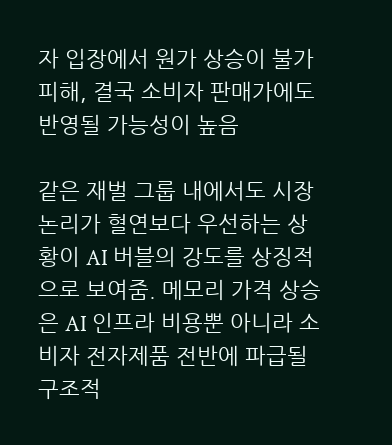자 입장에서 원가 상승이 불가피해, 결국 소비자 판매가에도 반영될 가능성이 높음

같은 재벌 그룹 내에서도 시장 논리가 혈연보다 우선하는 상황이 AI 버블의 강도를 상징적으로 보여줌. 메모리 가격 상승은 AI 인프라 비용뿐 아니라 소비자 전자제품 전반에 파급될 구조적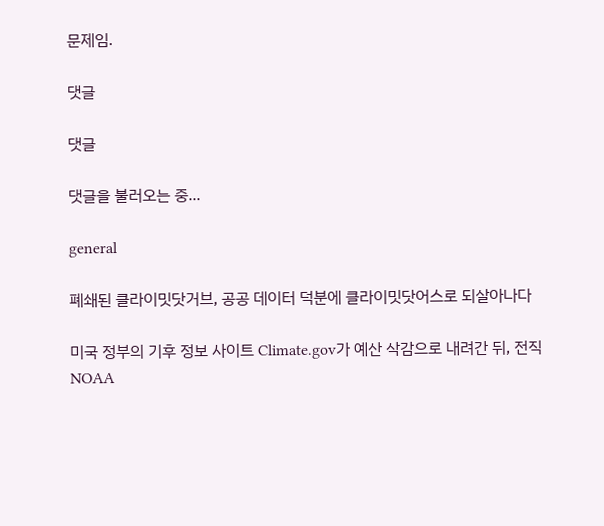문제임.

댓글

댓글

댓글을 불러오는 중...

general

폐쇄된 클라이밋닷거브, 공공 데이터 덕분에 클라이밋닷어스로 되살아나다

미국 정부의 기후 정보 사이트 Climate.gov가 예산 삭감으로 내려간 뒤, 전직 NOAA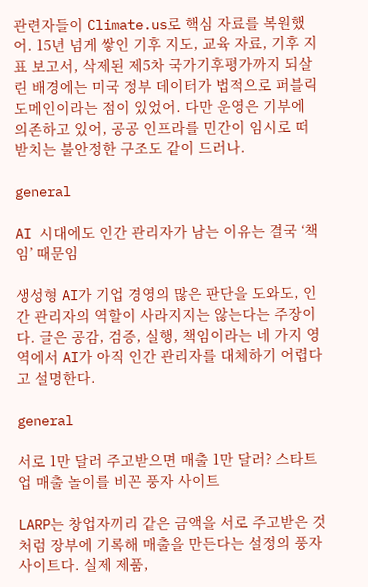관련자들이 Climate.us로 핵심 자료를 복원했어. 15년 넘게 쌓인 기후 지도, 교육 자료, 기후 지표 보고서, 삭제된 제5차 국가기후평가까지 되살린 배경에는 미국 정부 데이터가 법적으로 퍼블릭 도메인이라는 점이 있었어. 다만 운영은 기부에 의존하고 있어, 공공 인프라를 민간이 임시로 떠받치는 불안정한 구조도 같이 드러나.

general

AI 시대에도 인간 관리자가 남는 이유는 결국 ‘책임’ 때문임

생성형 AI가 기업 경영의 많은 판단을 도와도, 인간 관리자의 역할이 사라지지는 않는다는 주장이다. 글은 공감, 검증, 실행, 책임이라는 네 가지 영역에서 AI가 아직 인간 관리자를 대체하기 어렵다고 설명한다.

general

서로 1만 달러 주고받으면 매출 1만 달러? 스타트업 매출 놀이를 비꼰 풍자 사이트

LARP는 창업자끼리 같은 금액을 서로 주고받은 것처럼 장부에 기록해 매출을 만든다는 설정의 풍자 사이트다. 실제 제품,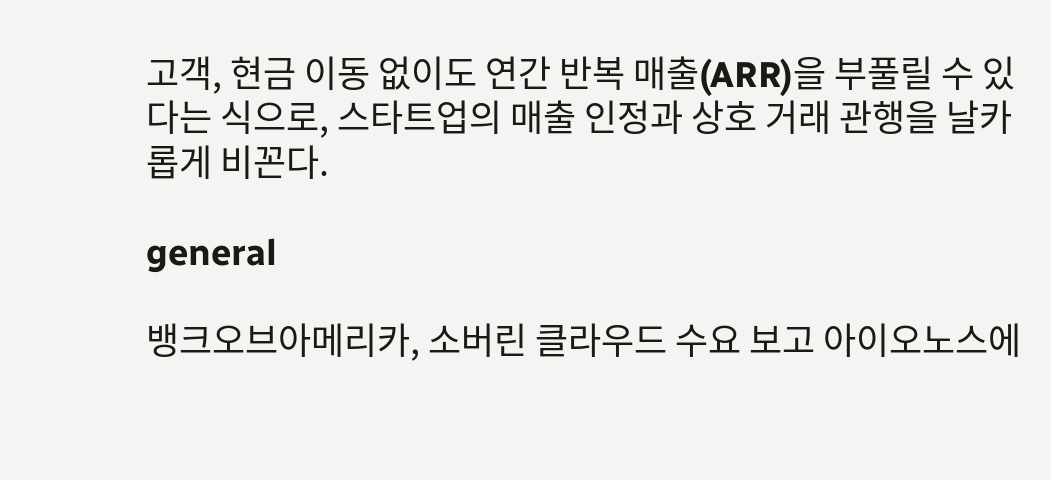고객, 현금 이동 없이도 연간 반복 매출(ARR)을 부풀릴 수 있다는 식으로, 스타트업의 매출 인정과 상호 거래 관행을 날카롭게 비꼰다.

general

뱅크오브아메리카, 소버린 클라우드 수요 보고 아이오노스에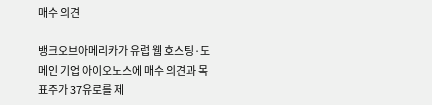매수 의견

뱅크오브아메리카가 유럽 웹 호스팅·도메인 기업 아이오노스에 매수 의견과 목표주가 37유로를 제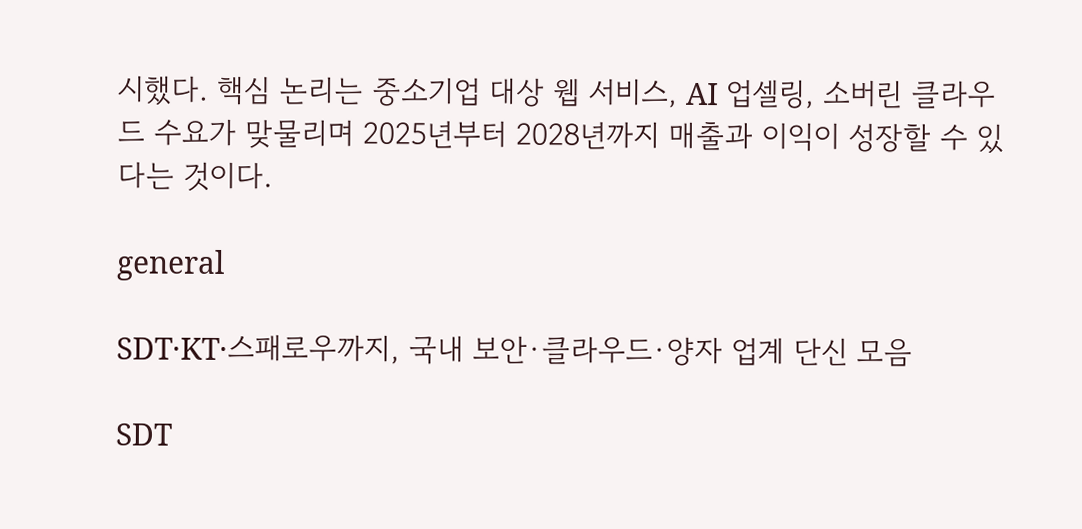시했다. 핵심 논리는 중소기업 대상 웹 서비스, AI 업셀링, 소버린 클라우드 수요가 맞물리며 2025년부터 2028년까지 매출과 이익이 성장할 수 있다는 것이다.

general

SDT·KT·스패로우까지, 국내 보안·클라우드·양자 업계 단신 모음

SDT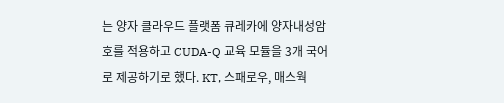는 양자 클라우드 플랫폼 큐레카에 양자내성암호를 적용하고 CUDA-Q 교육 모듈을 3개 국어로 제공하기로 했다. KT, 스패로우, 매스웍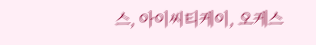스, 아이씨티케이, 오케스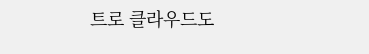트로 클라우드도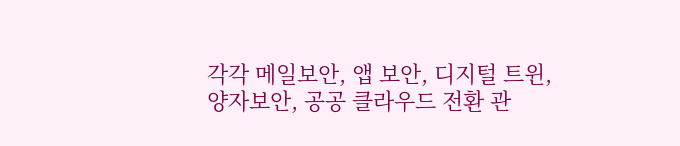각각 메일보안, 앱 보안, 디지털 트윈, 양자보안, 공공 클라우드 전환 관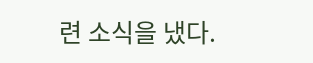련 소식을 냈다.